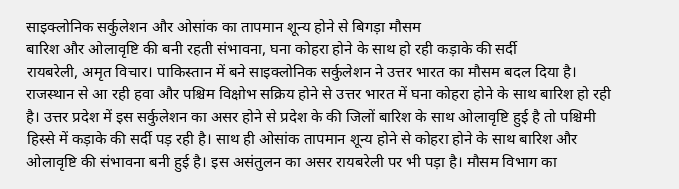साइक्लोनिक सर्कुलेशन और ओसांक का तापमान शून्य होने से बिगड़ा मौसम
बारिश और ओलावृष्टि की बनी रहती संभावना, घना कोहरा होने के साथ हो रही कड़ाके की सर्दी
रायबरेली, अमृत विचार। पाकिस्तान में बने साइक्लोनिक सर्कुलेशन ने उत्तर भारत का मौसम बदल दिया है। राजस्थान से आ रही हवा और पश्चिम विक्षोभ सक्रिय होने से उत्तर भारत में घना कोहरा होने के साथ बारिश हो रही है। उत्तर प्रदेश में इस सर्कुलेशन का असर होने से प्रदेश के की जिलों बारिश के साथ ओलावृष्टि हुई है तो पश्चिमी हिस्से में कड़ाके की सर्दी पड़ रही है। साथ ही ओसांक तापमान शून्य होने से कोहरा होने के साथ बारिश और ओलावृष्टि की संभावना बनी हुई है। इस असंतुलन का असर रायबरेली पर भी पड़ा है। मौसम विभाग का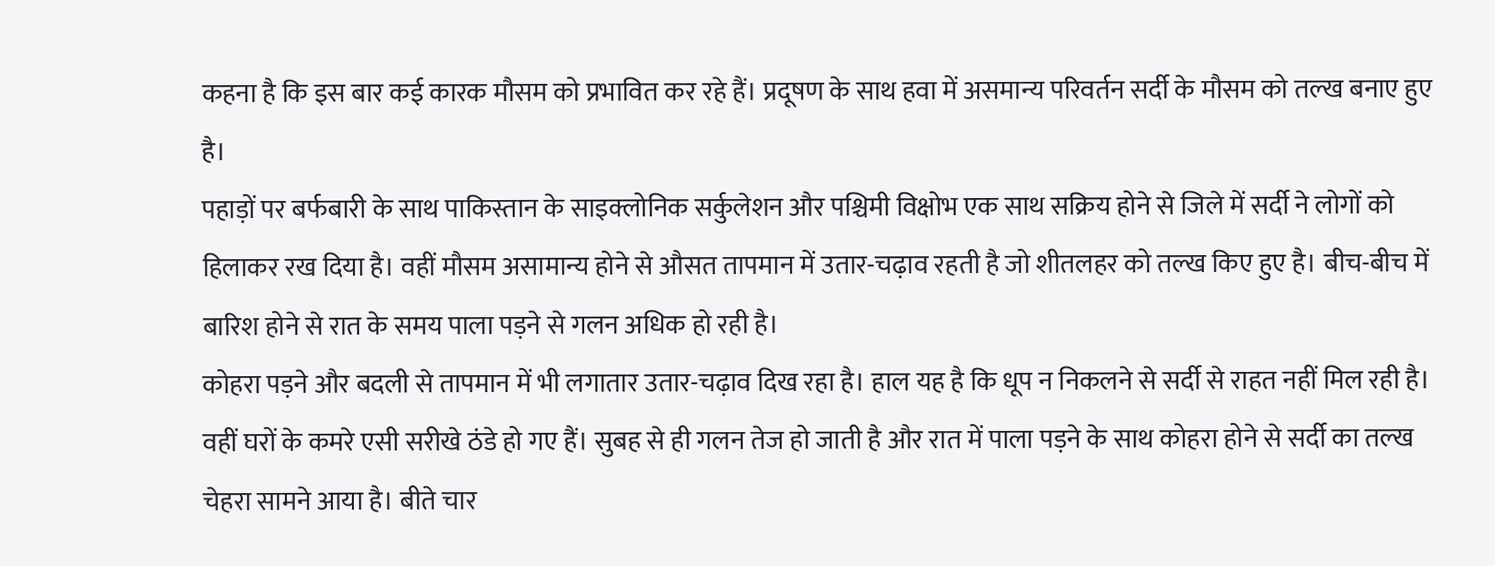कहना है कि इस बार कई कारक मौसम को प्रभावित कर रहे हैं। प्रदूषण के साथ हवा में असमान्य परिवर्तन सर्दी के मौसम को तल्ख बनाए हुए है।
पहाड़ों पर बर्फबारी के साथ पाकिस्तान के साइक्लोनिक सर्कुलेशन और पश्चिमी विक्षोभ एक साथ सक्रिय होने से जिले में सर्दी ने लोगों को हिलाकर रख दिया है। वहीं मौसम असामान्य होने से औसत तापमान में उतार-चढ़ाव रहती है जो शीतलहर को तल्ख किए हुए है। बीच-बीच में बारिश होने से रात के समय पाला पड़ने से गलन अधिक हो रही है।
कोहरा पड़ने और बदली से तापमान में भी लगातार उतार-चढ़ाव दिख रहा है। हाल यह है कि धूप न निकलने से सर्दी से राहत नहीं मिल रही है। वहीं घरों के कमरे एसी सरीखे ठंडे हो गए हैं। सुबह से ही गलन तेज हो जाती है और रात में पाला पड़ने के साथ कोहरा होने से सर्दी का तल्ख चेहरा सामने आया है। बीते चार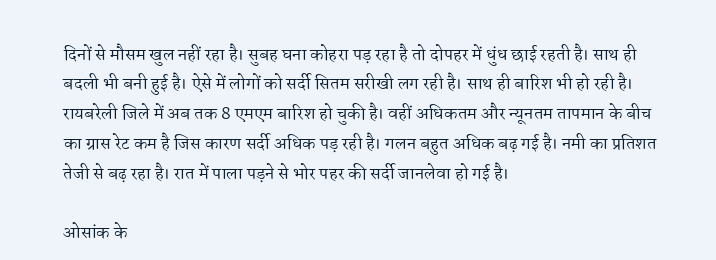दिनों से मौसम खुल नहीं रहा है। सुबह घना कोहरा पड़ रहा है तो दोपहर में धुंध छाई रहती है। साथ ही बदली भी बनी हुई है। ऐसे में लोगों को सर्दी सितम सरीखी लग रही है। साथ ही बारिश भी हो रही है। रायबरेली जिले में अब तक 8 एमएम बारिश हो चुकी है। वहीं अधिकतम और न्यूनतम तापमान के बीच का ग्रास रेट कम है जिस कारण सर्दी अधिक पड़ रही है। गलन बहुत अधिक बढ़ गई है। नमी का प्रतिशत तेजी से बढ़ रहा है। रात में पाला पड़ने से भोर पहर की सर्दी जानलेवा हो गई है।

ओसांक के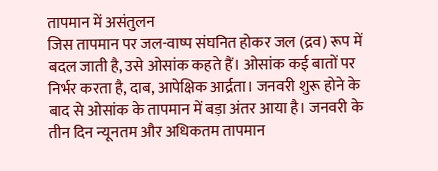तापमान में असंतुलन
जिस तापमान पर जल-वाष्प संघनित होकर जल (द्रव) रूप में बदल जाती है, उसे ओसांक कहते हैं। ओसांक कई बातों पर निर्भर करता है, दाब, आपेक्षिक आर्द्रता। जनवरी शुरू होने के बाद से ओसांक के तापमान में बड़ा अंतर आया है। जनवरी के तीन दिन न्यूनतम और अधिकतम तापमान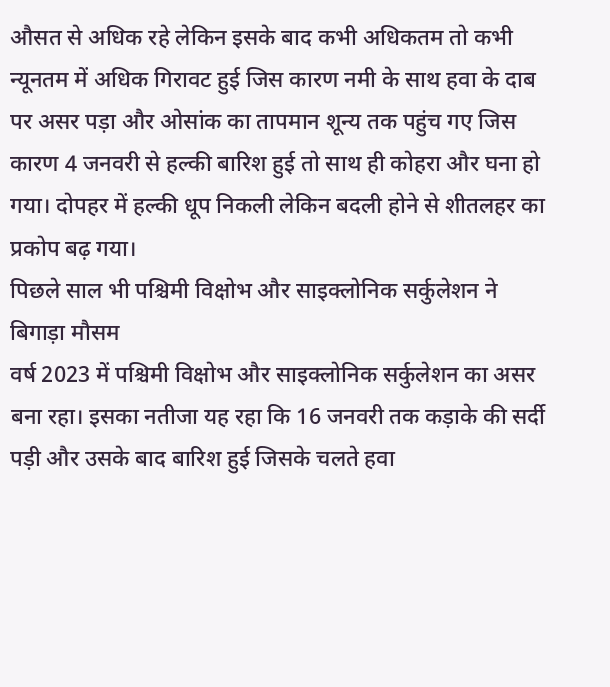औसत से अधिक रहे लेकिन इसके बाद कभी अधिकतम तो कभी न्यूनतम में अधिक गिरावट हुई जिस कारण नमी के साथ हवा के दाब पर असर पड़ा और ओसांक का तापमान शून्य तक पहुंच गए जिस कारण 4 जनवरी से हल्की बारिश हुई तो साथ ही कोहरा और घना हो गया। दोपहर में हल्की धूप निकली लेकिन बदली होने से शीतलहर का प्रकोप बढ़ गया।
पिछले साल भी पश्चिमी विक्षोभ और साइक्लोनिक सर्कुलेशन ने बिगाड़ा मौसम
वर्ष 2023 में पश्चिमी विक्षोभ और साइक्लोनिक सर्कुलेशन का असर बना रहा। इसका नतीजा यह रहा कि 16 जनवरी तक कड़ाके की सर्दी पड़ी और उसके बाद बारिश हुई जिसके चलते हवा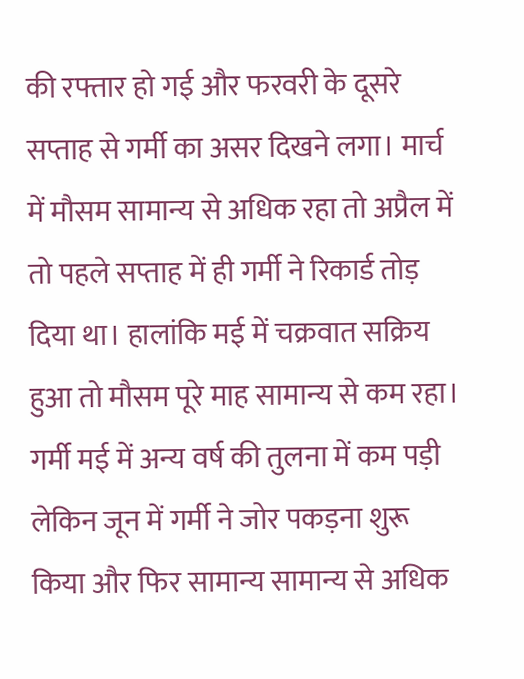की रफ्तार हो गई और फरवरी के दूसरे सप्ताह से गर्मी का असर दिखने लगा। मार्च में मौसम सामान्य से अधिक रहा तो अप्रैल में तो पहले सप्ताह में ही गर्मी ने रिकार्ड तोड़ दिया था। हालांकि मई में चक्रवात सक्रिय हुआ तो मौसम पूरे माह सामान्य से कम रहा। गर्मी मई में अन्य वर्ष की तुलना में कम पड़ी लेकिन जून में गर्मी ने जोर पकड़ना शुरू किया और फिर सामान्य सामान्य से अधिक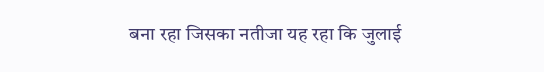बना रहा जिसका नतीजा यह रहा कि जुलाई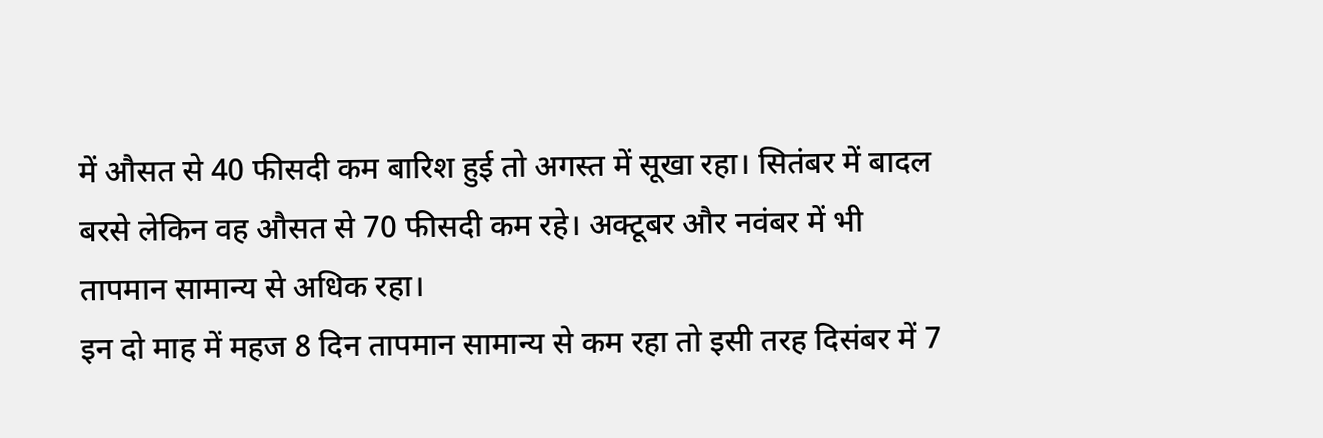में औसत से 40 फीसदी कम बारिश हुई तो अगस्त में सूखा रहा। सितंबर में बादल बरसे लेकिन वह औसत से 70 फीसदी कम रहे। अक्टूबर और नवंबर में भी तापमान सामान्य से अधिक रहा।
इन दो माह में महज 8 दिन तापमान सामान्य से कम रहा तो इसी तरह दिसंबर में 7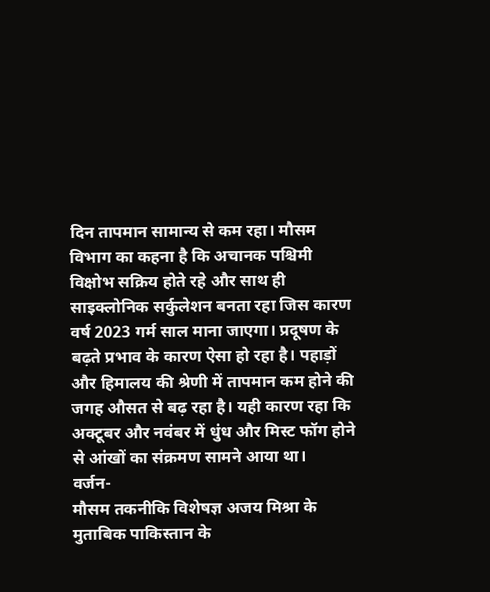दिन तापमान सामान्य से कम रहा। मौसम विभाग का कहना है कि अचानक पश्चिमी विक्षोभ सक्रिय होते रहे और साथ ही साइक्लोनिक सर्कुलेशन बनता रहा जिस कारण वर्ष 2023 गर्म साल माना जाएगा। प्रदूषण के बढ़ते प्रभाव के कारण ऐसा हो रहा है। पहाड़ों और हिमालय की श्रेणी में तापमान कम होने की जगह औसत से बढ़ रहा है। यही कारण रहा कि अक्टूबर और नवंबर में धुंध और मिस्ट फॉग होने से आंखों का संक्रमण सामने आया था।
वर्जन-
मौसम तकनीकि विशेषज्ञ अजय मिश्रा के मुताबिक पाकिस्तान के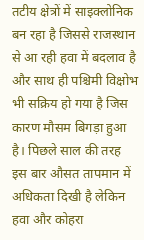तटीय क्षेत्रों में साइक्लोनिक बन रहा है जिससे राजस्थान से आ रही हवा में बदलाव है और साथ ही पश्चिमी विक्षोभ भी सक्रिय हो गया है जिस कारण मौसम बिगड़ा हुआ है। पिछले साल की तरह इस बार औसत तापमान में अधिकता दिखी है लेकिन हवा और कोहरा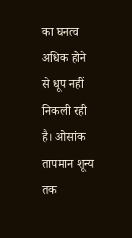का घनत्व अधिक होने से धूप नहीं निकली रही है। ओसांक तापमान शून्य तक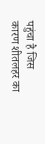पहुंचा है जिस कारण शीतलहर का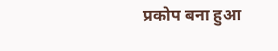प्रकोप बना हुआ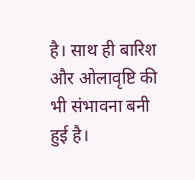है। साथ ही बारिश और ओलावृष्टि की भी संभावना बनी हुई है।